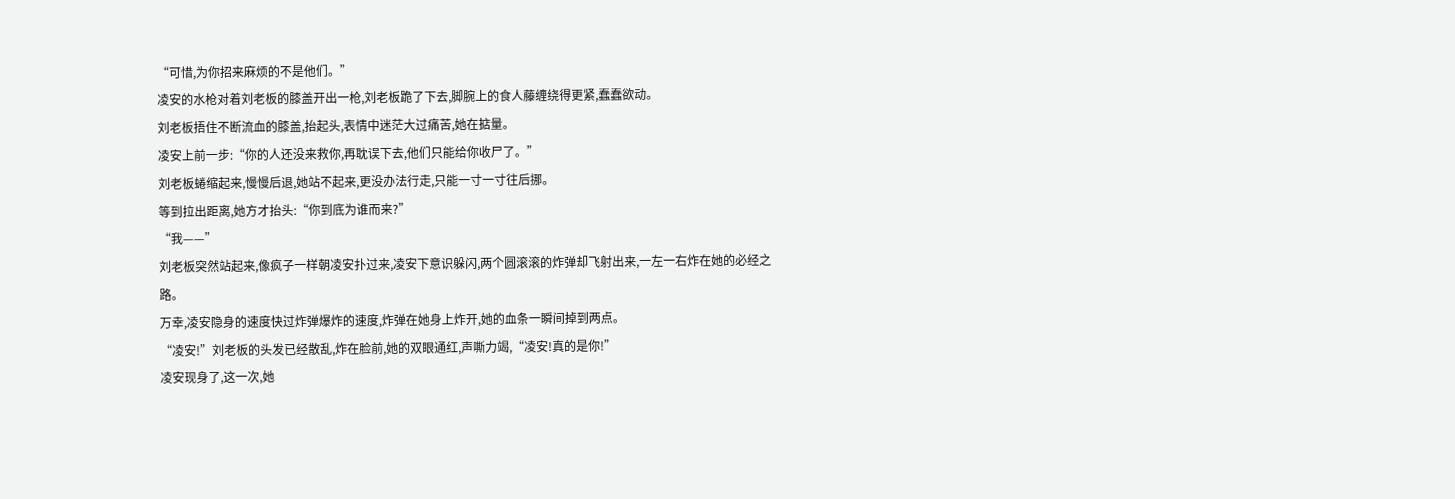“可惜,为你招来麻烦的不是他们。”
凌安的水枪对着刘老板的膝盖开出一枪,刘老板跪了下去,脚腕上的食人藤缠绕得更紧,蠢蠢欲动。
刘老板捂住不断流血的膝盖,抬起头,表情中迷茫大过痛苦,她在掂量。
凌安上前一步:“你的人还没来救你,再耽误下去,他们只能给你收尸了。”
刘老板蜷缩起来,慢慢后退,她站不起来,更没办法行走,只能一寸一寸往后挪。
等到拉出距离,她方才抬头:“你到底为谁而来?”
“我——”
刘老板突然站起来,像疯子一样朝凌安扑过来,凌安下意识躲闪,两个圆滚滚的炸弹却飞射出来,一左一右炸在她的必经之路。
万幸,凌安隐身的速度快过炸弹爆炸的速度,炸弹在她身上炸开,她的血条一瞬间掉到两点。
“凌安!”刘老板的头发已经散乱,炸在脸前,她的双眼通红,声嘶力竭,“凌安!真的是你!”
凌安现身了,这一次,她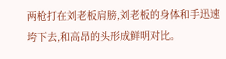两枪打在刘老板肩膀,刘老板的身体和手迅速垮下去,和高昂的头形成鲜明对比。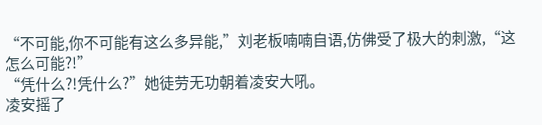“不可能,你不可能有这么多异能,”刘老板喃喃自语,仿佛受了极大的刺激,“这怎么可能?!”
“凭什么?!凭什么?”她徒劳无功朝着凌安大吼。
凌安摇了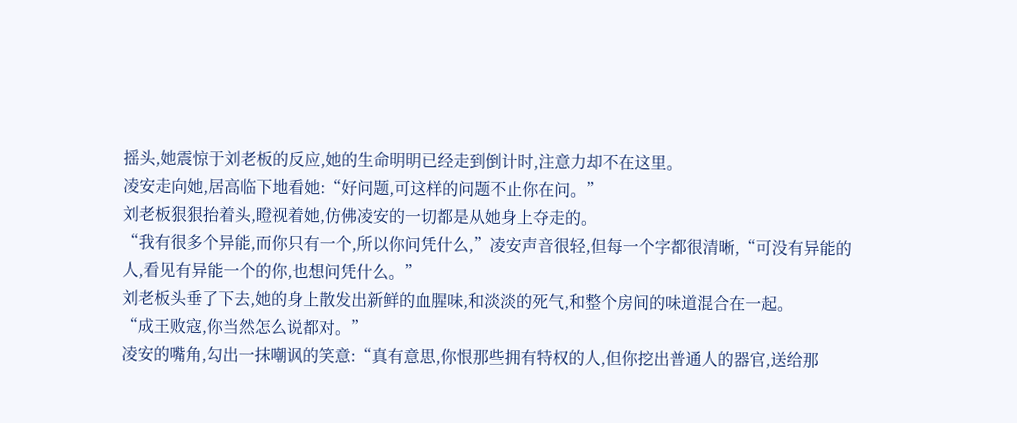摇头,她震惊于刘老板的反应,她的生命明明已经走到倒计时,注意力却不在这里。
凌安走向她,居高临下地看她:“好问题,可这样的问题不止你在问。”
刘老板狠狠抬着头,瞪视着她,仿佛凌安的一切都是从她身上夺走的。
“我有很多个异能,而你只有一个,所以你问凭什么,”凌安声音很轻,但每一个字都很清晰,“可没有异能的人,看见有异能一个的你,也想问凭什么。”
刘老板头垂了下去,她的身上散发出新鲜的血腥味,和淡淡的死气,和整个房间的味道混合在一起。
“成王败寇,你当然怎么说都对。”
凌安的嘴角,勾出一抹嘲讽的笑意:“真有意思,你恨那些拥有特权的人,但你挖出普通人的器官,送给那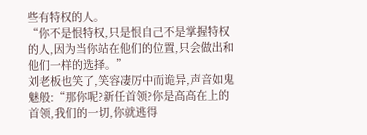些有特权的人。
“你不是恨特权,只是恨自己不是掌握特权的人,因为当你站在他们的位置,只会做出和他们一样的选择。”
刘老板也笑了,笑容凄厉中而诡异,声音如鬼魅般:“那你呢?新任首领?你是高高在上的首领,我们的一切,你就逃得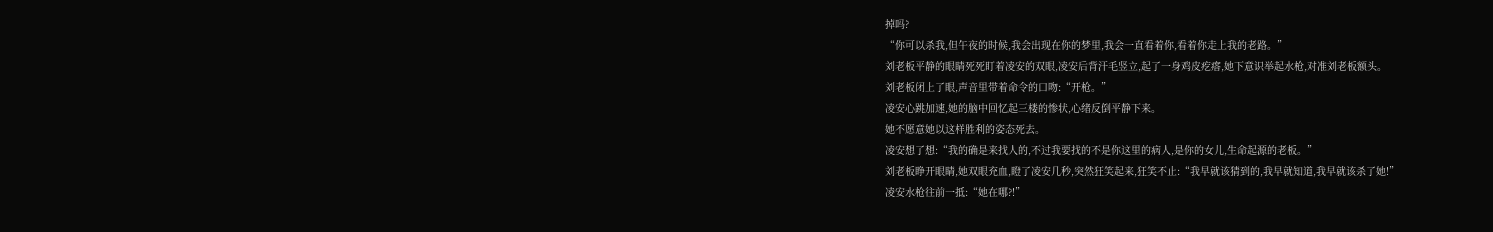掉吗?
“你可以杀我,但午夜的时候,我会出现在你的梦里,我会一直看着你,看着你走上我的老路。”
刘老板平静的眼睛死死盯着凌安的双眼,凌安后背汗毛竖立,起了一身鸡皮疙瘩,她下意识举起水枪,对准刘老板额头。
刘老板闭上了眼,声音里带着命令的口吻:“开枪。”
凌安心跳加速,她的脑中回忆起三楼的惨状,心绪反倒平静下来。
她不愿意她以这样胜利的姿态死去。
凌安想了想:“我的确是来找人的,不过我要找的不是你这里的病人,是你的女儿,生命起源的老板。”
刘老板睁开眼睛,她双眼充血,瞪了凌安几秒,突然狂笑起来,狂笑不止:“我早就该猜到的,我早就知道,我早就该杀了她!”
凌安水枪往前一抵:“她在哪?!”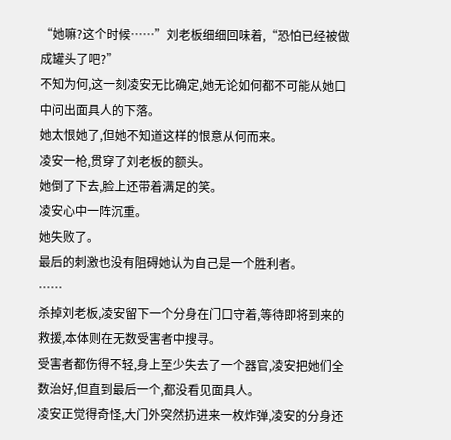“她嘛?这个时候……”刘老板细细回味着,“恐怕已经被做成罐头了吧?”
不知为何,这一刻凌安无比确定,她无论如何都不可能从她口中问出面具人的下落。
她太恨她了,但她不知道这样的恨意从何而来。
凌安一枪,贯穿了刘老板的额头。
她倒了下去,脸上还带着满足的笑。
凌安心中一阵沉重。
她失败了。
最后的刺激也没有阻碍她认为自己是一个胜利者。
……
杀掉刘老板,凌安留下一个分身在门口守着,等待即将到来的救援,本体则在无数受害者中搜寻。
受害者都伤得不轻,身上至少失去了一个器官,凌安把她们全数治好,但直到最后一个,都没看见面具人。
凌安正觉得奇怪,大门外突然扔进来一枚炸弹,凌安的分身还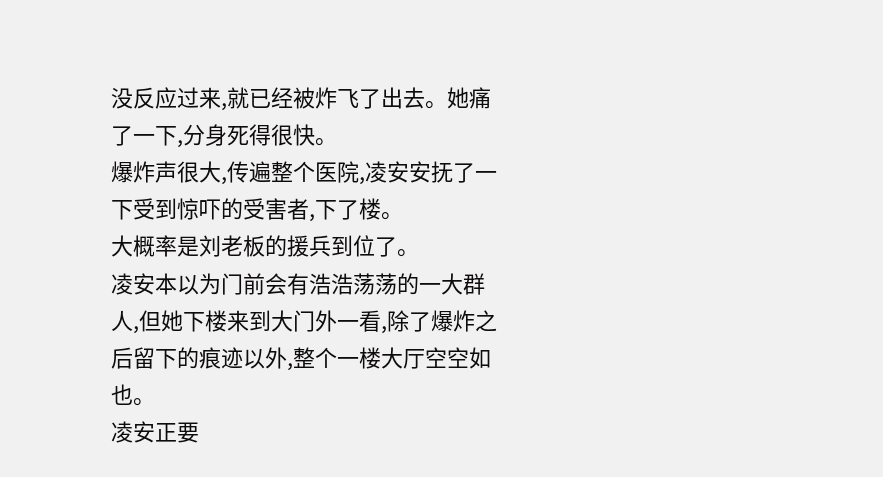没反应过来,就已经被炸飞了出去。她痛了一下,分身死得很快。
爆炸声很大,传遍整个医院,凌安安抚了一下受到惊吓的受害者,下了楼。
大概率是刘老板的援兵到位了。
凌安本以为门前会有浩浩荡荡的一大群人,但她下楼来到大门外一看,除了爆炸之后留下的痕迹以外,整个一楼大厅空空如也。
凌安正要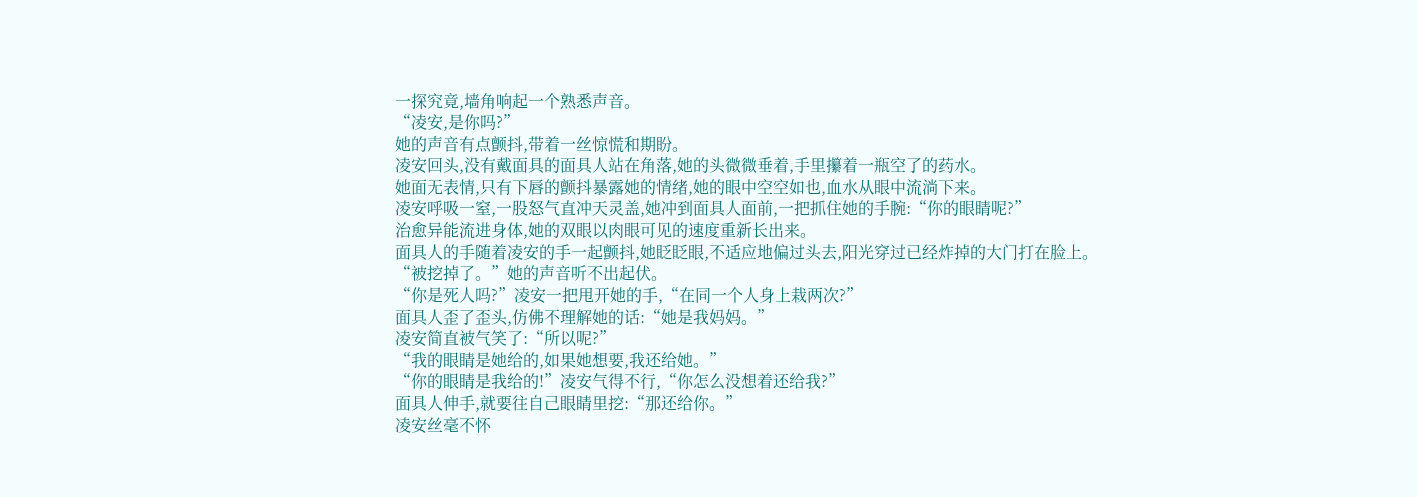一探究竟,墙角响起一个熟悉声音。
“凌安,是你吗?”
她的声音有点颤抖,带着一丝惊慌和期盼。
凌安回头,没有戴面具的面具人站在角落,她的头微微垂着,手里攥着一瓶空了的药水。
她面无表情,只有下唇的颤抖暴露她的情绪,她的眼中空空如也,血水从眼中流淌下来。
凌安呼吸一窒,一股怒气直冲天灵盖,她冲到面具人面前,一把抓住她的手腕:“你的眼睛呢?”
治愈异能流进身体,她的双眼以肉眼可见的速度重新长出来。
面具人的手随着凌安的手一起颤抖,她眨眨眼,不适应地偏过头去,阳光穿过已经炸掉的大门打在脸上。
“被挖掉了。”她的声音听不出起伏。
“你是死人吗?”凌安一把甩开她的手,“在同一个人身上栽两次?”
面具人歪了歪头,仿佛不理解她的话:“她是我妈妈。”
凌安简直被气笑了:“所以呢?”
“我的眼睛是她给的,如果她想要,我还给她。”
“你的眼睛是我给的!”凌安气得不行,“你怎么没想着还给我?”
面具人伸手,就要往自己眼睛里挖:“那还给你。”
凌安丝毫不怀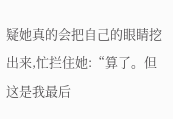疑她真的会把自己的眼睛挖出来,忙拦住她:“算了。但这是我最后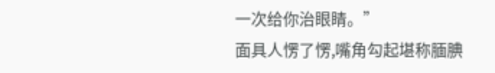一次给你治眼睛。”
面具人愣了愣,嘴角勾起堪称腼腆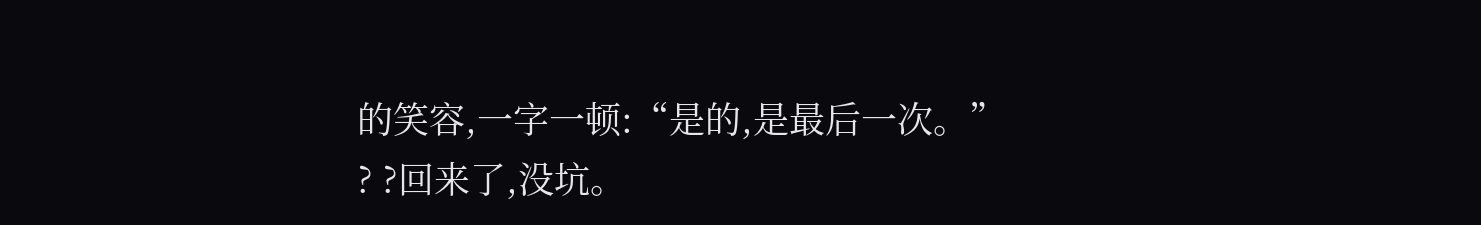的笑容,一字一顿:“是的,是最后一次。”
? ?回来了,没坑。